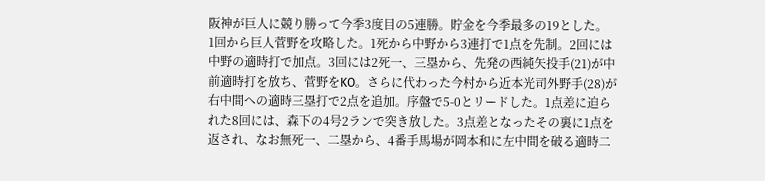阪神が巨人に競り勝って今季3度目の5連勝。貯金を今季最多の19とした。
1回から巨人菅野を攻略した。1死から中野から3連打で1点を先制。2回には中野の適時打で加点。3回には2死一、三塁から、先発の西純矢投手(21)が中前適時打を放ち、菅野をKO。さらに代わった今村から近本光司外野手(28)が右中間への適時三塁打で2点を追加。序盤で5-0とリードした。1点差に迫られた8回には、森下の4号2ランで突き放した。3点差となったその裏に1点を返され、なお無死一、二塁から、4番手馬場が岡本和に左中間を破る適時二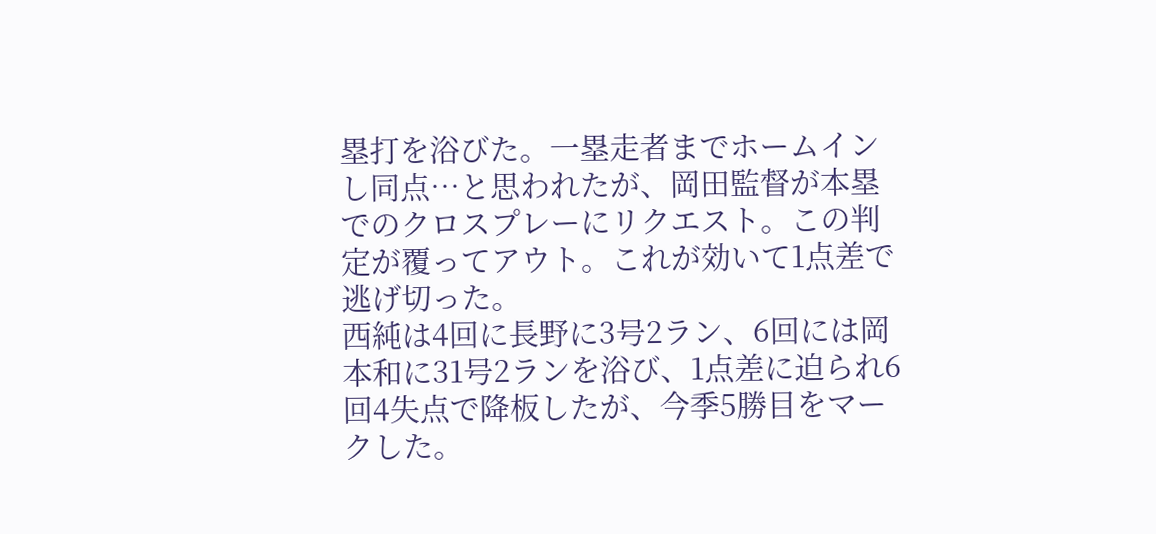塁打を浴びた。一塁走者までホームインし同点…と思われたが、岡田監督が本塁でのクロスプレーにリクエスト。この判定が覆ってアウト。これが効いて1点差で逃げ切った。
西純は4回に長野に3号2ラン、6回には岡本和に31号2ランを浴び、1点差に迫られ6回4失点で降板したが、今季5勝目をマークした。